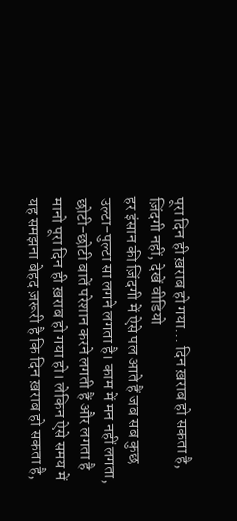पूरा दिन ही ख़राब हो गया... दिन ख़राब हो सकता है, ज़िंदगी नहीं, देखें वीडियो
हर इंसान की ज़िंदगी में ऐसे पल आते हैं जब सब कुछ उल्टा-पुल्टा सा लगने लगता है। काम में मन नहीं लगता, छोटी-छोटी बातें परेशान करने लगती हैं और लगता है मानो पूरा दिन ही ख़राब हो गया हो। लेकिन ऐसे समय में यह समझना बेहद ज़रूरी है कि दिन ख़राब हो सकता है,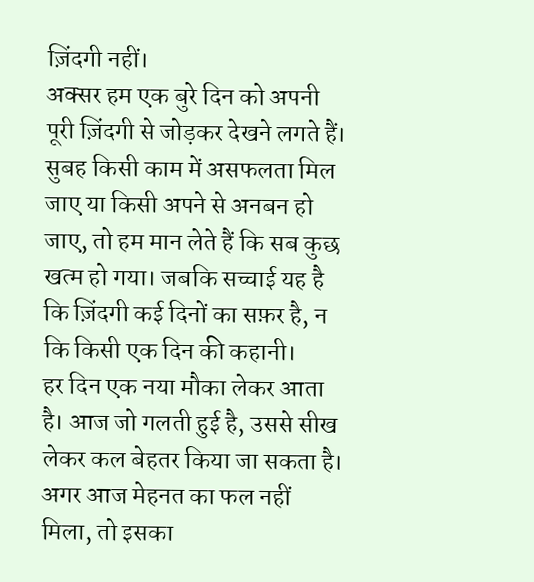ज़िंदगी नहीं।
अक्सर हम एक बुरे दिन को अपनी पूरी ज़िंदगी से जोड़कर देखने लगते हैं। सुबह किसी काम में असफलता मिल जाए या किसी अपने से अनबन हो जाए, तो हम मान लेते हैं कि सब कुछ खत्म हो गया। जबकि सच्चाई यह है कि ज़िंदगी कई दिनों का सफ़र है, न कि किसी एक दिन की कहानी।
हर दिन एक नया मौका लेकर आता है। आज जो गलती हुई है, उससे सीख लेकर कल बेहतर किया जा सकता है। अगर आज मेहनत का फल नहीं मिला, तो इसका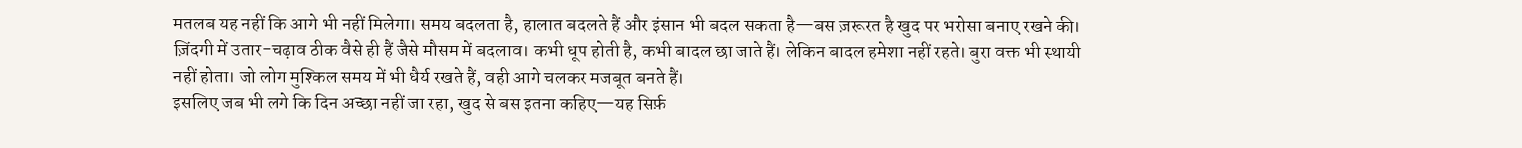मतलब यह नहीं कि आगे भी नहीं मिलेगा। समय बदलता है, हालात बदलते हैं और इंसान भी बदल सकता है—बस ज़रूरत है खुद पर भरोसा बनाए रखने की।
ज़िंदगी में उतार-चढ़ाव ठीक वैसे ही हैं जैसे मौसम में बदलाव। कभी धूप होती है, कभी बादल छा जाते हैं। लेकिन बादल हमेशा नहीं रहते। बुरा वक्त भी स्थायी नहीं होता। जो लोग मुश्किल समय में भी धैर्य रखते हैं, वही आगे चलकर मजबूत बनते हैं।
इसलिए जब भी लगे कि दिन अच्छा नहीं जा रहा, खुद से बस इतना कहिए—यह सिर्फ़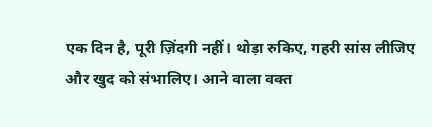एक दिन है, पूरी ज़िंदगी नहीं। थोड़ा रुकिए, गहरी सांस लीजिए और खुद को संभालिए। आने वाला वक्त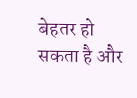बेहतर हो सकता है और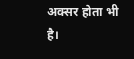अक्सर होता भी है।